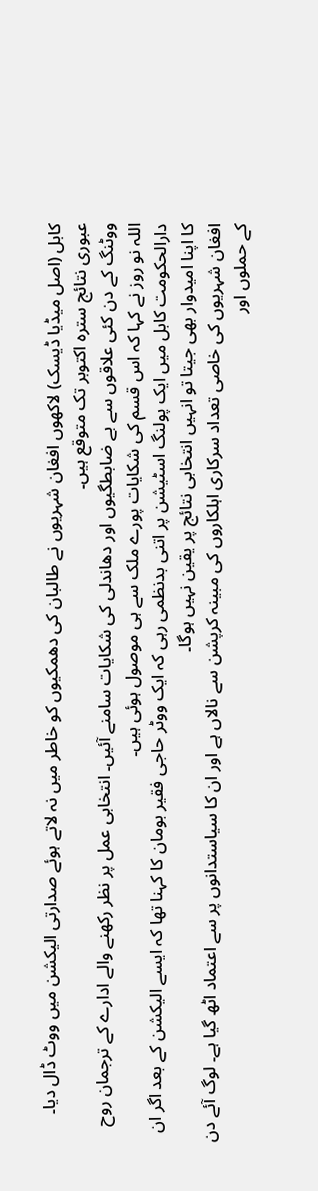کابل (اصل میڈیا ڈیسک) لاکھوں افغان شہریوں نے طالبان کی دھمکیوں کو خاطر میں نہ لاتے ہوئے صدارتی الیکشن میں ووٹ ڈال دیا۔ عبوری نتائج سترہ اکتوبر تک متوقع ہیں۔
ووٹنگ کے دن کئی علاقوں سے بے ضابطگیوں اور دھاندلی کی شکایات سامنے آئیں۔ انتخابی عمل پر نظر رکھنے والے ادارے کے ترجمان روح اللہ نو روز نے کہا کہ اس قسم کی شکایات پورے ملک سے ہی موصول ہوئی ہیں۔
دارالحکومت کابل میں ایک پولنگ اسٹیشن پر اتنی بدنظمی رہی کہ ایک ووٹر حاجی فقیر بومان کا کہنا تھا کہ ایسے الیکشن کے بعد اگر ان کا اپنا امیدوار بھی جیتا تو انہیں انتخابی نتائج پر یقین نہیں ہوگا۔
افغان شہریوں کی خاصی تعداد سرکاری اہلکاروں کی مبینہ کرپشن سے نالاں ہے اور ان کا سیاستدانوں پر سے اعتماد اٹھ گیا ہے۔ لوگ آئے دن کے حملوں اور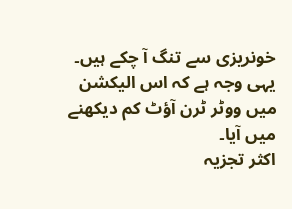خونریزی سے تنگ آ چکے ہیں۔ یہی وجہ ہے کہ اس الیکشن میں ووٹر ٹرن آؤٹ کم دیکھنے میں آیا۔
اکثر تجزیہ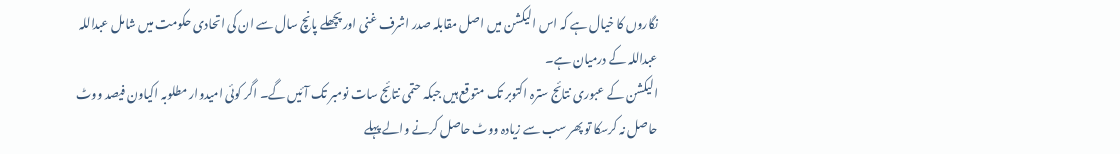نگاروں کا خیال ہے کہ اس الیکشن میں اصل مقابلہ صدر اشرف غنی اور پچھلے پانچ سال سے ان کی اتحادی حکومت میں شامل عبداللہ عبداللہ کے درمیان ہے۔
الیکشن کے عبوری نتائج سترہ اکتوبر تک متوقع ہیں جبکہ حتمی نتائج سات نومبر تک آئیں گے۔ اگر کوئی امیدوار مطلوبہ اکیاون فیصد ووٹ حاصل نہ کرسکا تو پھر سب سے زیادہ ووٹ حاصل کرنے والے پہلے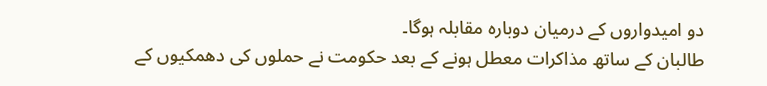دو امیدواروں کے درمیان دوبارہ مقابلہ ہوگا۔
طالبان کے ساتھ مذاکرات معطل ہونے کے بعد حکومت نے حملوں کی دھمکیوں کے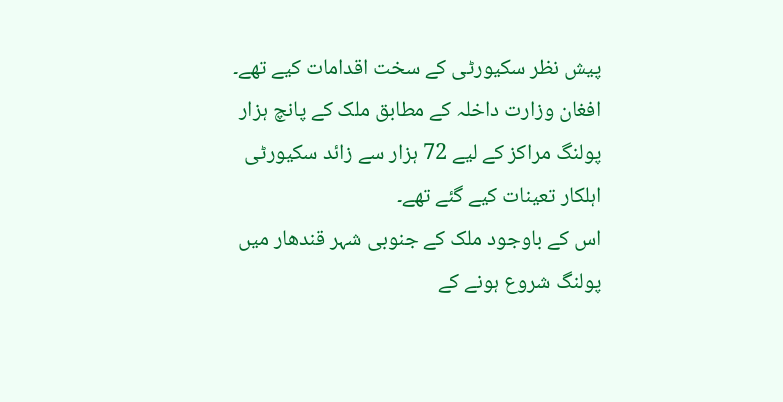پیش نظر سکیورٹی کے سخت اقدامات کیے تھے۔ افغان وزارت داخلہ کے مطابق ملک کے پانچ ہزار پولنگ مراکز کے لیے 72 ہزار سے زائد سکیورٹی اہلکار تعینات کیے گئے تھے۔
اس کے باوجود ملک کے جنوبی شہر قندھار میں پولنگ شروع ہونے کے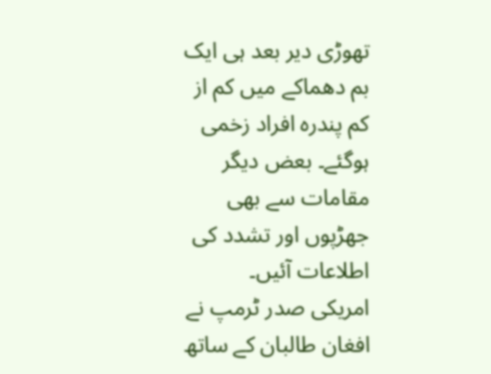تھوڑی دیر بعد ہی ایک بم دھماکے میں کم از کم پندرہ افراد زخمی ہوگئے۔ بعض دیگر مقامات سے بھی جھڑپوں اور تشدد کی اطلاعات آئیں۔
امریکی صدر ٹرمپ نے افغان طالبان کے ساتھ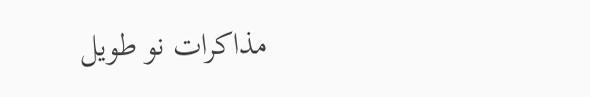مذاکرات نو طویل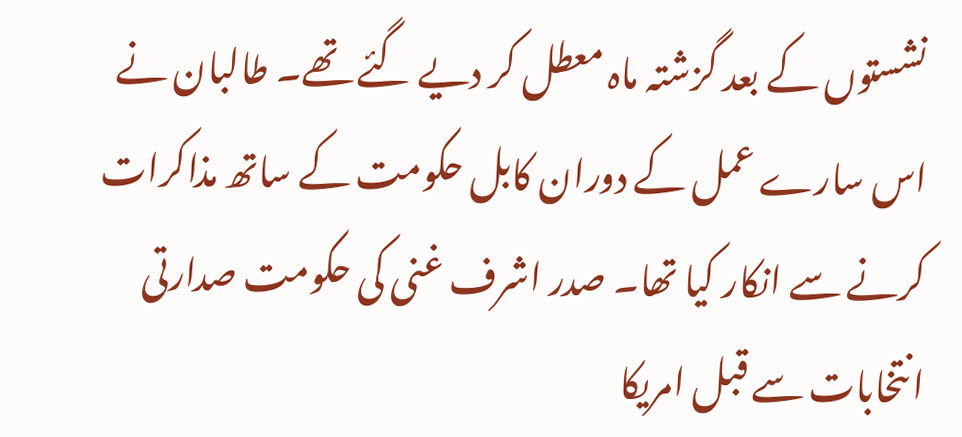نشستوں کے بعد گزشتہ ماہ معطل کر دیے گئے تھے۔ طالبان نے اس سارے عمل کے دوران کابل حکومت کے ساتھ مذاکرات کرنے سے انکار کیا تھا۔ صدر اشرف غنی کی حکومت صدارتی انتخابات سے قبل امریکا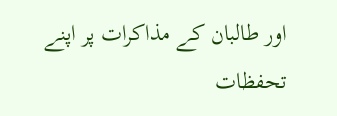اور طالبان کے مذاکرات پر اپنے تحفظات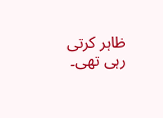ظاہر کرتی رہی تھی۔